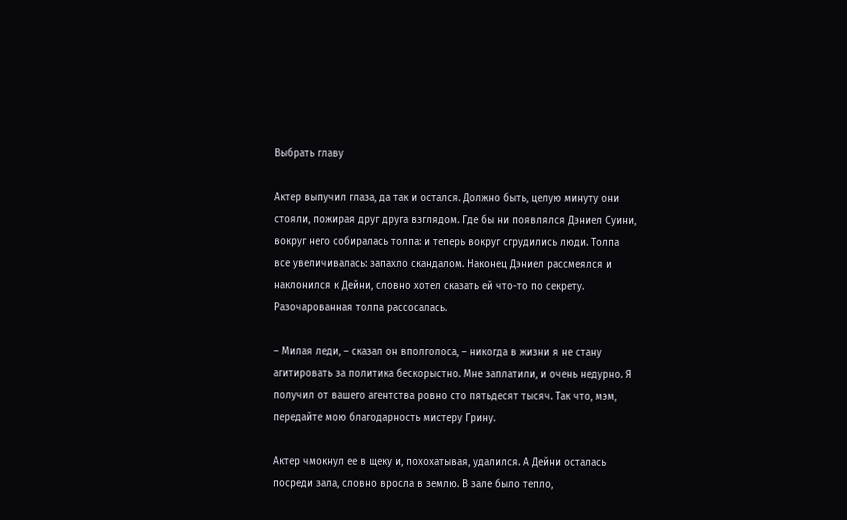Выбрать главу

Актер выпучил глаза, да так и остался. Должно быть, целую минуту они стояли, пожирая друг друга взглядом. Где бы ни появлялся Дэниел Суини, вокруг него собиралась толпа: и теперь вокруг сгрудились люди. Толпа все увеличивалась: запахло скандалом. Наконец Дэниел рассмеялся и наклонился к Дейни, словно хотел сказать ей что-то по секрету. Разочарованная толпа рассосалась.

– Милая леди, – сказал он вполголоса, – никогда в жизни я не стану агитировать за политика бескорыстно. Мне заплатили, и очень недурно. Я получил от вашего агентства ровно сто пятьдесят тысяч. Так что, мэм, передайте мою благодарность мистеру Грину.

Актер чмокнул ее в щеку и, похохатывая, удалился. А Дейни осталась посреди зала, словно вросла в землю. В зале было тепло,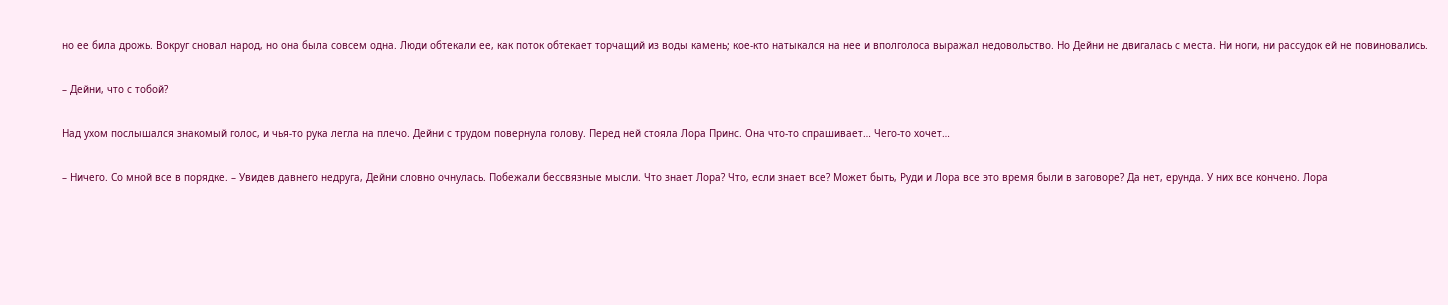но ее била дрожь. Вокруг сновал народ, но она была совсем одна. Люди обтекали ее, как поток обтекает торчащий из воды камень; кое-кто натыкался на нее и вполголоса выражал недовольство. Но Дейни не двигалась с места. Ни ноги, ни рассудок ей не повиновались.

– Дейни, что с тобой?

Над ухом послышался знакомый голос, и чья-то рука легла на плечо. Дейни с трудом повернула голову. Перед ней стояла Лора Принс. Она что-то спрашивает… Чего-то хочет…

– Ничего. Со мной все в порядке. – Увидев давнего недруга, Дейни словно очнулась. Побежали бессвязные мысли. Что знает Лора? Что, если знает все? Может быть, Руди и Лора все это время были в заговоре? Да нет, ерунда. У них все кончено. Лора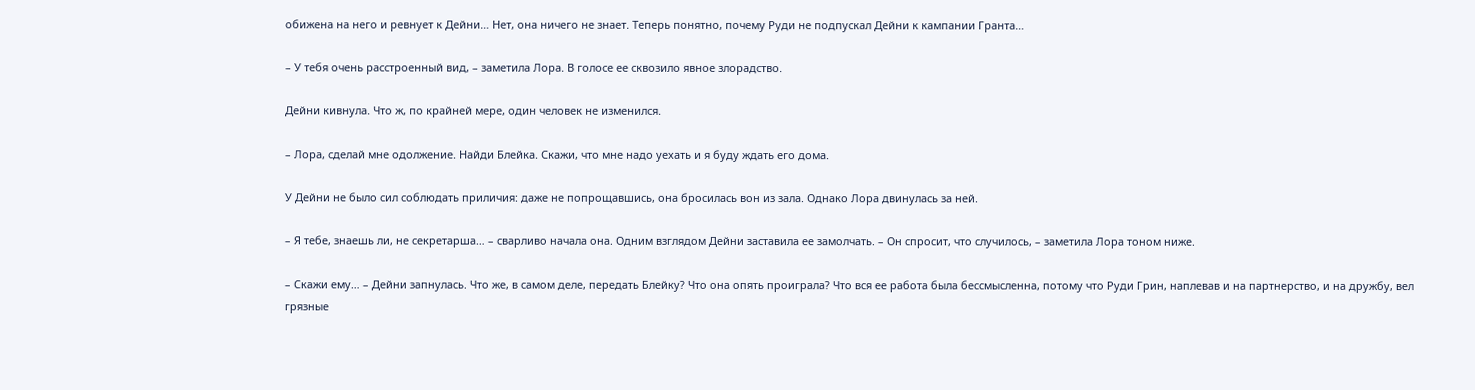обижена на него и ревнует к Дейни… Нет, она ничего не знает. Теперь понятно, почему Руди не подпускал Дейни к кампании Гранта…

– У тебя очень расстроенный вид, – заметила Лора. В голосе ее сквозило явное злорадство.

Дейни кивнула. Что ж, по крайней мере, один человек не изменился.

– Лора, сделай мне одолжение. Найди Блейка. Скажи, что мне надо уехать и я буду ждать его дома.

У Дейни не было сил соблюдать приличия: даже не попрощавшись, она бросилась вон из зала. Однако Лора двинулась за ней.

– Я тебе, знаешь ли, не секретарша… – сварливо начала она. Одним взглядом Дейни заставила ее замолчать. – Он спросит, что случилось, – заметила Лора тоном ниже.

– Скажи ему… – Дейни запнулась. Что же, в самом деле, передать Блейку? Что она опять проиграла? Что вся ее работа была бессмысленна, потому что Руди Грин, наплевав и на партнерство, и на дружбу, вел грязные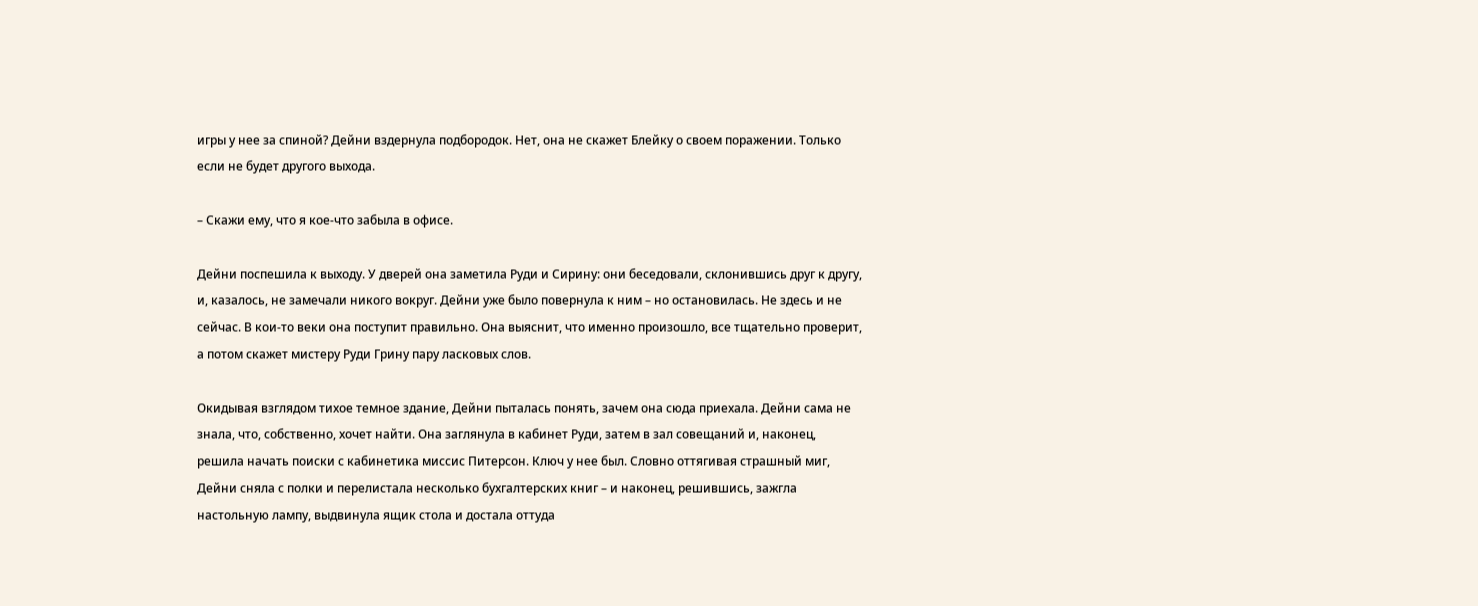игры у нее за спиной? Дейни вздернула подбородок. Нет, она не скажет Блейку о своем поражении. Только если не будет другого выхода.

– Скажи ему, что я кое-что забыла в офисе.

Дейни поспешила к выходу. У дверей она заметила Руди и Сирину: они беседовали, склонившись друг к другу, и, казалось, не замечали никого вокруг. Дейни уже было повернула к ним – но остановилась. Не здесь и не сейчас. В кои-то веки она поступит правильно. Она выяснит, что именно произошло, все тщательно проверит, а потом скажет мистеру Руди Грину пару ласковых слов.

Окидывая взглядом тихое темное здание, Дейни пыталась понять, зачем она сюда приехала. Дейни сама не знала, что, собственно, хочет найти. Она заглянула в кабинет Руди, затем в зал совещаний и, наконец, решила начать поиски с кабинетика миссис Питерсон. Ключ у нее был. Словно оттягивая страшный миг, Дейни сняла с полки и перелистала несколько бухгалтерских книг – и наконец, решившись, зажгла настольную лампу, выдвинула ящик стола и достала оттуда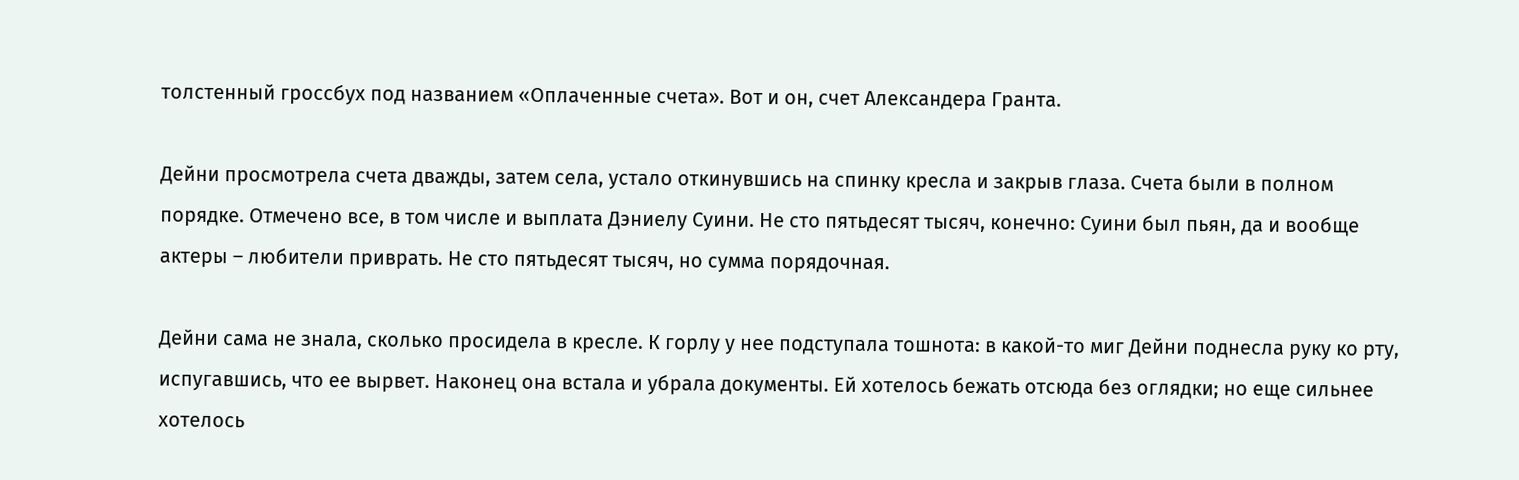толстенный гроссбух под названием «Оплаченные счета». Вот и он, счет Александера Гранта.

Дейни просмотрела счета дважды, затем села, устало откинувшись на спинку кресла и закрыв глаза. Счета были в полном порядке. Отмечено все, в том числе и выплата Дэниелу Суини. Не сто пятьдесят тысяч, конечно: Суини был пьян, да и вообще актеры – любители приврать. Не сто пятьдесят тысяч, но сумма порядочная.

Дейни сама не знала, сколько просидела в кресле. К горлу у нее подступала тошнота: в какой-то миг Дейни поднесла руку ко рту, испугавшись, что ее вырвет. Наконец она встала и убрала документы. Ей хотелось бежать отсюда без оглядки; но еще сильнее хотелось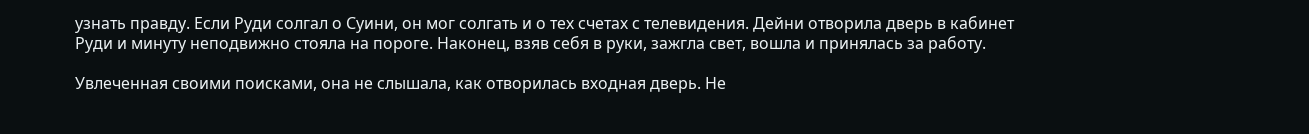узнать правду. Если Руди солгал о Суини, он мог солгать и о тех счетах с телевидения. Дейни отворила дверь в кабинет Руди и минуту неподвижно стояла на пороге. Наконец, взяв себя в руки, зажгла свет, вошла и принялась за работу.

Увлеченная своими поисками, она не слышала, как отворилась входная дверь. Не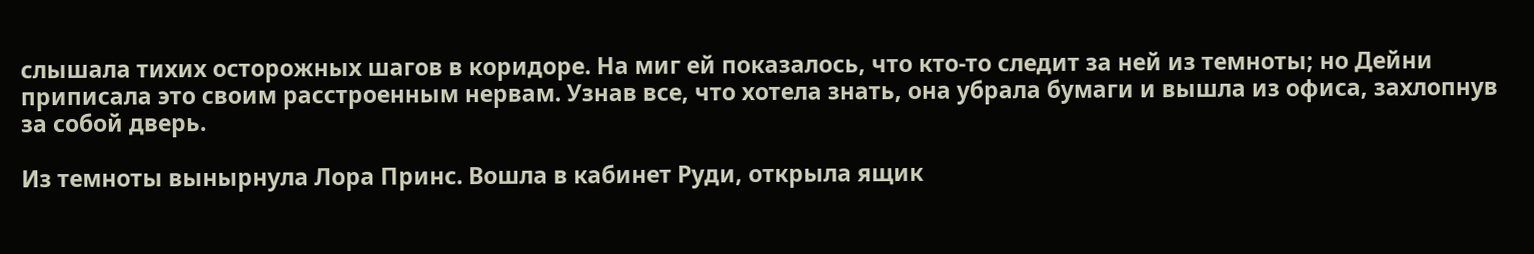слышала тихих осторожных шагов в коридоре. На миг ей показалось, что кто-то следит за ней из темноты; но Дейни приписала это своим расстроенным нервам. Узнав все, что хотела знать, она убрала бумаги и вышла из офиса, захлопнув за собой дверь.

Из темноты вынырнула Лора Принс. Вошла в кабинет Руди, открыла ящик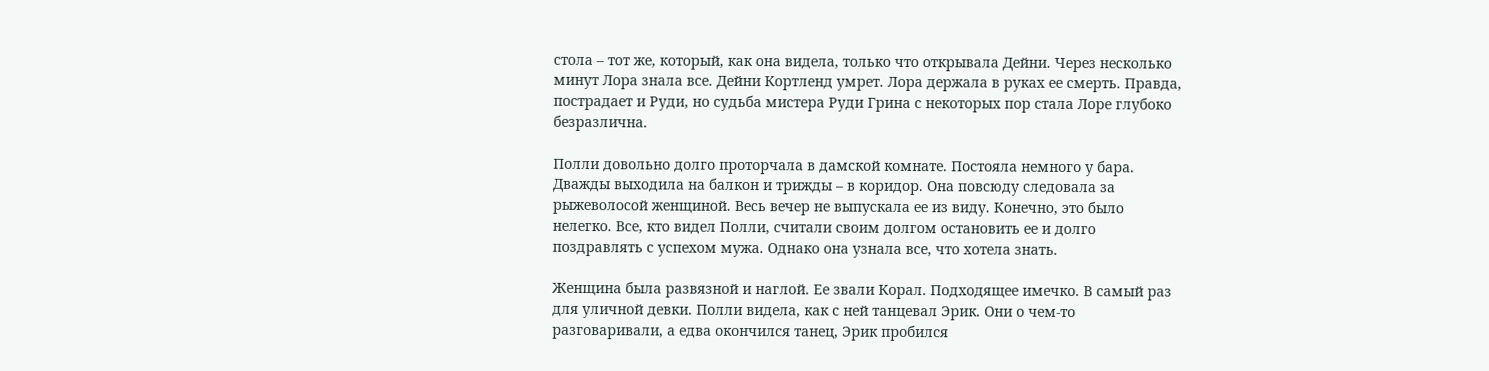стола – тот же, который, как она видела, только что открывала Дейни. Через несколько минут Лора знала все. Дейни Кортленд умрет. Лора держала в руках ее смерть. Правда, пострадает и Руди, но судьба мистера Руди Грина с некоторых пор стала Лоре глубоко безразлична.

Полли довольно долго проторчала в дамской комнате. Постояла немного у бара. Дважды выходила на балкон и трижды – в коридор. Она повсюду следовала за рыжеволосой женщиной. Весь вечер не выпускала ее из виду. Конечно, это было нелегко. Все, кто видел Полли, считали своим долгом остановить ее и долго поздравлять с успехом мужа. Однако она узнала все, что хотела знать.

Женщина была развязной и наглой. Ее звали Корал. Подходящее имечко. В самый раз для уличной девки. Полли видела, как с ней танцевал Эрик. Они о чем-то разговаривали, а едва окончился танец, Эрик пробился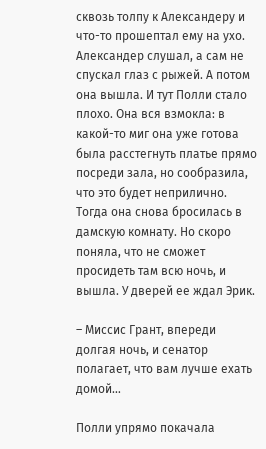сквозь толпу к Александеру и что-то прошептал ему на ухо. Александер слушал, а сам не спускал глаз с рыжей. А потом она вышла. И тут Полли стало плохо. Она вся взмокла: в какой-то миг она уже готова была расстегнуть платье прямо посреди зала, но сообразила, что это будет неприлично. Тогда она снова бросилась в дамскую комнату. Но скоро поняла, что не сможет просидеть там всю ночь, и вышла. У дверей ее ждал Эрик.

– Миссис Грант, впереди долгая ночь, и сенатор полагает, что вам лучше ехать домой…

Полли упрямо покачала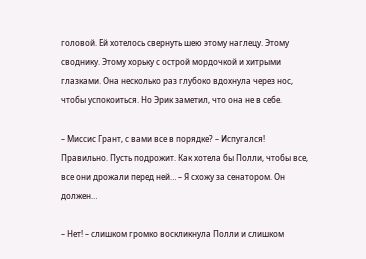головой. Ей хотелось свернуть шею этому наглецу. Этому своднику. Этому хорьку с острой мордочкой и хитрыми глазками. Она несколько раз глубоко вдохнула через нос, чтобы успокоиться. Но Эрик заметил, что она не в себе.

– Миссис Грант, с вами все в порядке? – Испугался! Правильно. Пусть подрожит. Как хотела бы Полли, чтобы все, все они дрожали перед ней… – Я схожу за сенатором. Он должен…

– Нет! – слишком громко воскликнула Полли и слишком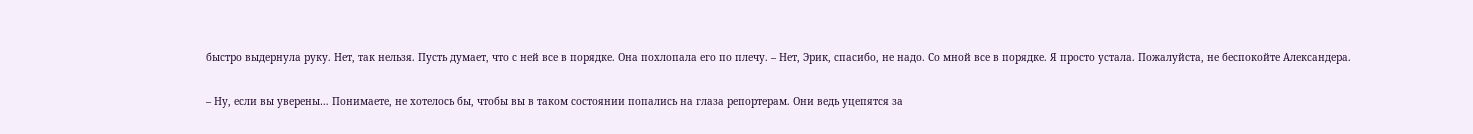быстро выдернула руку. Нет, так нельзя. Пусть думает, что с ней все в порядке. Она похлопала его по плечу. – Нет, Эрик, спасибо, не надо. Со мной все в порядке. Я просто устала. Пожалуйста, не беспокойте Александера.

– Ну, если вы уверены… Понимаете, не хотелось бы, чтобы вы в таком состоянии попались на глаза репортерам. Они ведь уцепятся за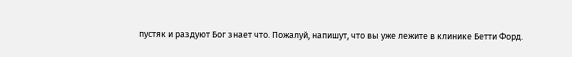пустяк и раздуют Бог знает что. Пожалуй, напишут, что вы уже лежите в клинике Бетти Форд.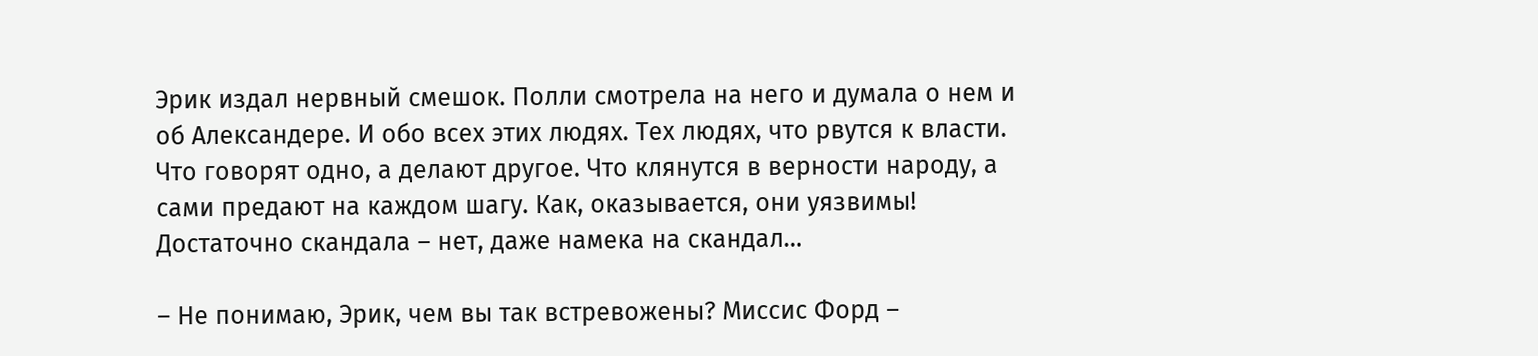Эрик издал нервный смешок. Полли смотрела на него и думала о нем и об Александере. И обо всех этих людях. Тех людях, что рвутся к власти. Что говорят одно, а делают другое. Что клянутся в верности народу, а сами предают на каждом шагу. Как, оказывается, они уязвимы! Достаточно скандала – нет, даже намека на скандал…

– Не понимаю, Эрик, чем вы так встревожены? Миссис Форд –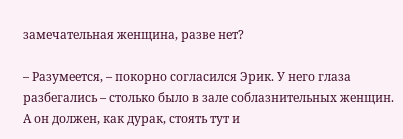замечательная женщина, разве нет?

– Разумеется, – покорно согласился Эрик. У него глаза разбегались – столько было в зале соблазнительных женщин. А он должен, как дурак, стоять тут и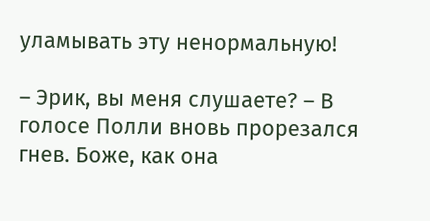уламывать эту ненормальную!

– Эрик, вы меня слушаете? – В голосе Полли вновь прорезался гнев. Боже, как она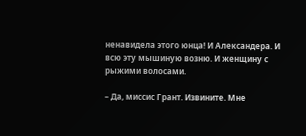ненавидела этого юнца! И Александера. И всю эту мышиную возню. И женщину с рыжими волосами.

– Да, миссис Грант. Извините. Мне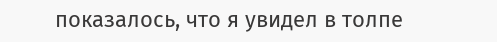показалось, что я увидел в толпе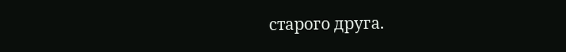старого друга.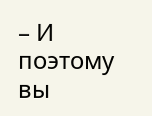– И поэтому вы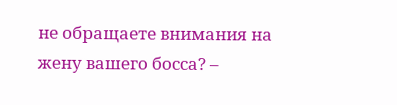не обращаете внимания на жену вашего босса? –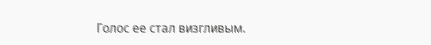Голос ее стал визгливым.